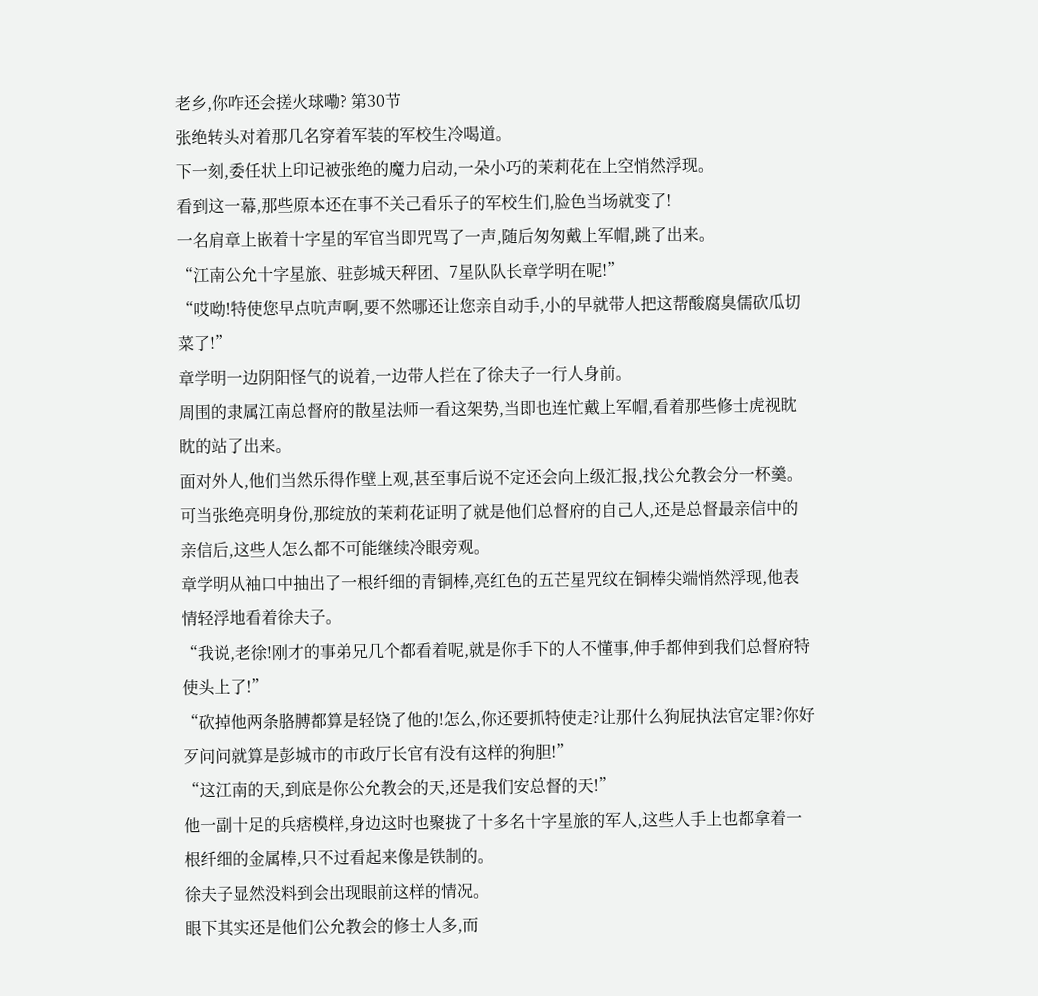老乡,你咋还会搓火球嘞? 第30节
张绝转头对着那几名穿着军装的军校生冷喝道。
下一刻,委任状上印记被张绝的魔力启动,一朵小巧的茉莉花在上空悄然浮现。
看到这一幕,那些原本还在事不关己看乐子的军校生们,脸色当场就变了!
一名肩章上嵌着十字星的军官当即咒骂了一声,随后匆匆戴上军帽,跳了出来。
“江南公允十字星旅、驻彭城天秤团、7星队队长章学明在呢!”
“哎呦!特使您早点吭声啊,要不然哪还让您亲自动手,小的早就带人把这帮酸腐臭儒砍瓜切菜了!”
章学明一边阴阳怪气的说着,一边带人拦在了徐夫子一行人身前。
周围的隶属江南总督府的散星法师一看这架势,当即也连忙戴上军帽,看着那些修士虎视眈眈的站了出来。
面对外人,他们当然乐得作壁上观,甚至事后说不定还会向上级汇报,找公允教会分一杯羹。
可当张绝亮明身份,那绽放的茉莉花证明了就是他们总督府的自己人,还是总督最亲信中的亲信后,这些人怎么都不可能继续冷眼旁观。
章学明从袖口中抽出了一根纤细的青铜棒,亮红色的五芒星咒纹在铜棒尖端悄然浮现,他表情轻浮地看着徐夫子。
“我说,老徐!刚才的事弟兄几个都看着呢,就是你手下的人不懂事,伸手都伸到我们总督府特使头上了!”
“砍掉他两条胳膊都算是轻饶了他的!怎么,你还要抓特使走?让那什么狗屁执法官定罪?你好歹问问就算是彭城市的市政厅长官有没有这样的狗胆!”
“这江南的天,到底是你公允教会的天,还是我们安总督的天!”
他一副十足的兵痞模样,身边这时也聚拢了十多名十字星旅的军人,这些人手上也都拿着一根纤细的金属棒,只不过看起来像是铁制的。
徐夫子显然没料到会出现眼前这样的情况。
眼下其实还是他们公允教会的修士人多,而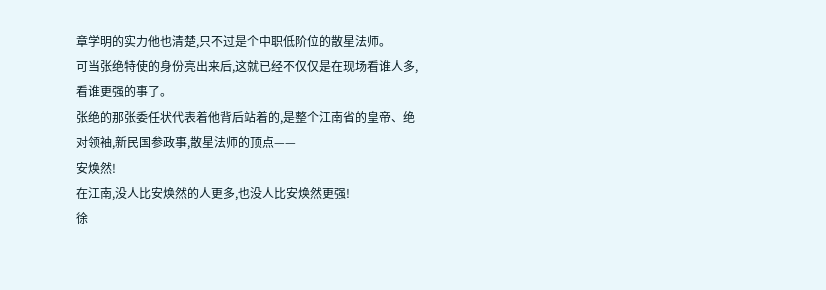章学明的实力他也清楚,只不过是个中职低阶位的散星法师。
可当张绝特使的身份亮出来后,这就已经不仅仅是在现场看谁人多,看谁更强的事了。
张绝的那张委任状代表着他背后站着的,是整个江南省的皇帝、绝对领袖,新民国参政事,散星法师的顶点——
安焕然!
在江南,没人比安焕然的人更多,也没人比安焕然更强!
徐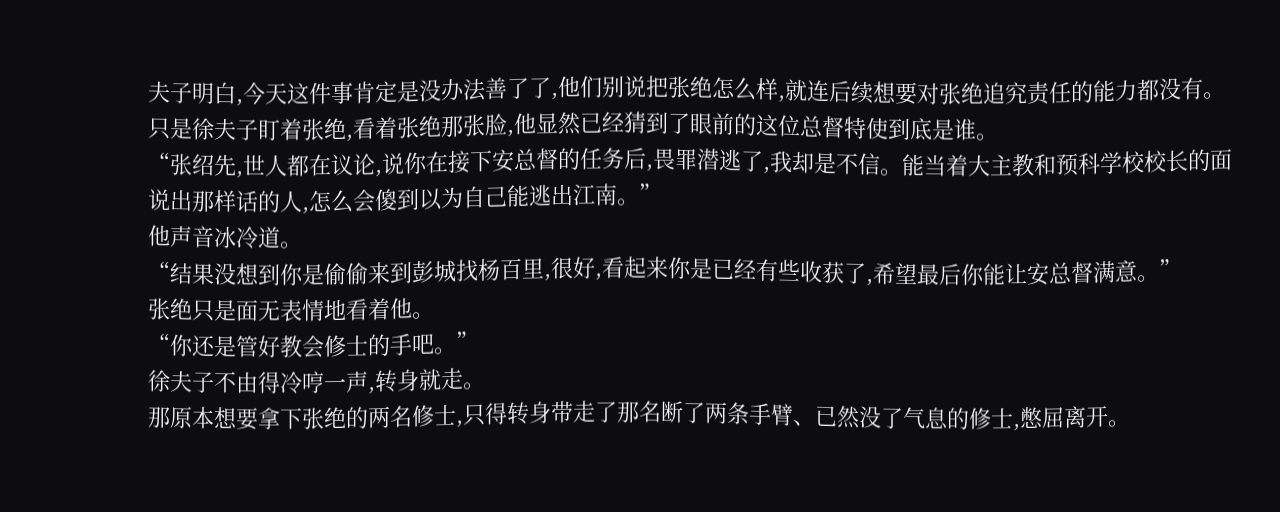夫子明白,今天这件事肯定是没办法善了了,他们别说把张绝怎么样,就连后续想要对张绝追究责任的能力都没有。
只是徐夫子盯着张绝,看着张绝那张脸,他显然已经猜到了眼前的这位总督特使到底是谁。
“张绍先,世人都在议论,说你在接下安总督的任务后,畏罪潜逃了,我却是不信。能当着大主教和预科学校校长的面说出那样话的人,怎么会傻到以为自己能逃出江南。”
他声音冰冷道。
“结果没想到你是偷偷来到彭城找杨百里,很好,看起来你是已经有些收获了,希望最后你能让安总督满意。”
张绝只是面无表情地看着他。
“你还是管好教会修士的手吧。”
徐夫子不由得冷哼一声,转身就走。
那原本想要拿下张绝的两名修士,只得转身带走了那名断了两条手臂、已然没了气息的修士,憋屈离开。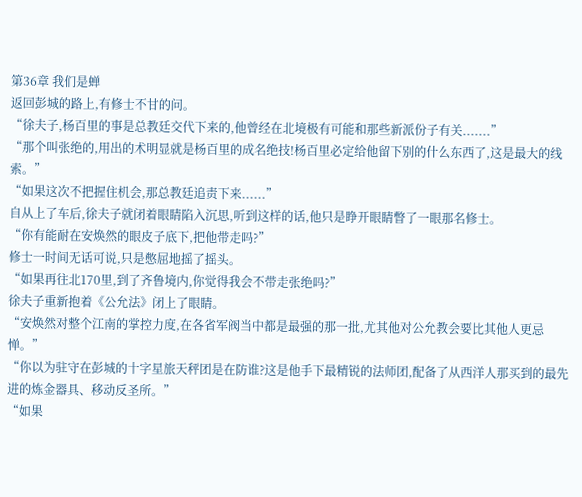第36章 我们是蝉
返回彭城的路上,有修士不甘的问。
“徐夫子,杨百里的事是总教廷交代下来的,他曾经在北境极有可能和那些新派份子有关.......”
“那个叫张绝的,用出的术明显就是杨百里的成名绝技!杨百里必定给他留下别的什么东西了,这是最大的线索。”
“如果这次不把握住机会,那总教廷追责下来......”
自从上了车后,徐夫子就闭着眼睛陷入沉思,听到这样的话,他只是睁开眼睛瞥了一眼那名修士。
“你有能耐在安焕然的眼皮子底下,把他带走吗?”
修士一时间无话可说,只是憋屈地摇了摇头。
“如果再往北170里,到了齐鲁境内,你觉得我会不带走张绝吗?”
徐夫子重新抱着《公允法》闭上了眼睛。
“安焕然对整个江南的掌控力度,在各省军阀当中都是最强的那一批,尤其他对公允教会要比其他人更忌惮。”
“你以为驻守在彭城的十字星旅天秤团是在防谁?这是他手下最精锐的法师团,配备了从西洋人那买到的最先进的炼金器具、移动反圣所。”
“如果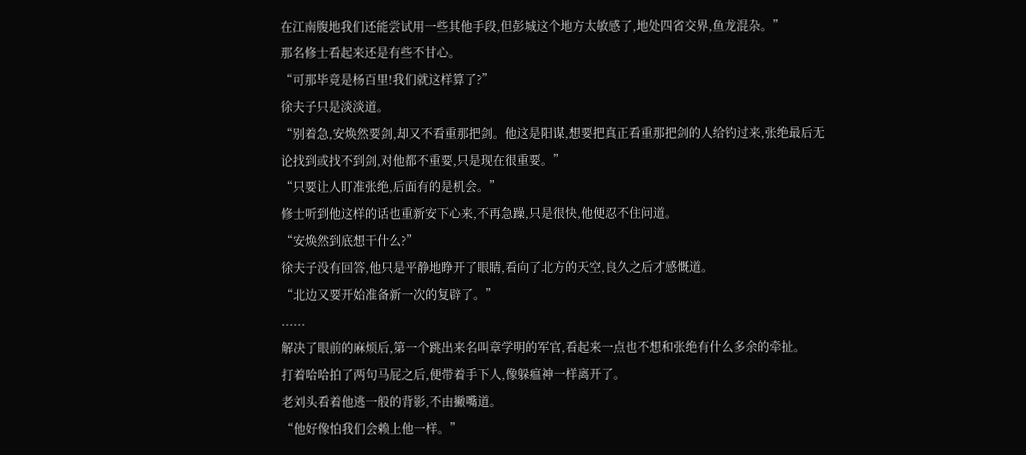在江南腹地我们还能尝试用一些其他手段,但彭城这个地方太敏感了,地处四省交界,鱼龙混杂。”
那名修士看起来还是有些不甘心。
“可那毕竟是杨百里!我们就这样算了?”
徐夫子只是淡淡道。
“别着急,安焕然要剑,却又不看重那把剑。他这是阳谋,想要把真正看重那把剑的人给钓过来,张绝最后无论找到或找不到剑,对他都不重要,只是现在很重要。”
“只要让人盯准张绝,后面有的是机会。”
修士听到他这样的话也重新安下心来,不再急躁,只是很快,他便忍不住问道。
“安焕然到底想干什么?”
徐夫子没有回答,他只是平静地睁开了眼睛,看向了北方的天空,良久之后才感慨道。
“北边又要开始准备新一次的复辟了。”
......
解决了眼前的麻烦后,第一个跳出来名叫章学明的军官,看起来一点也不想和张绝有什么多余的牵扯。
打着哈哈拍了两句马屁之后,便带着手下人,像躲瘟神一样离开了。
老刘头看着他逃一般的背影,不由撇嘴道。
“他好像怕我们会赖上他一样。”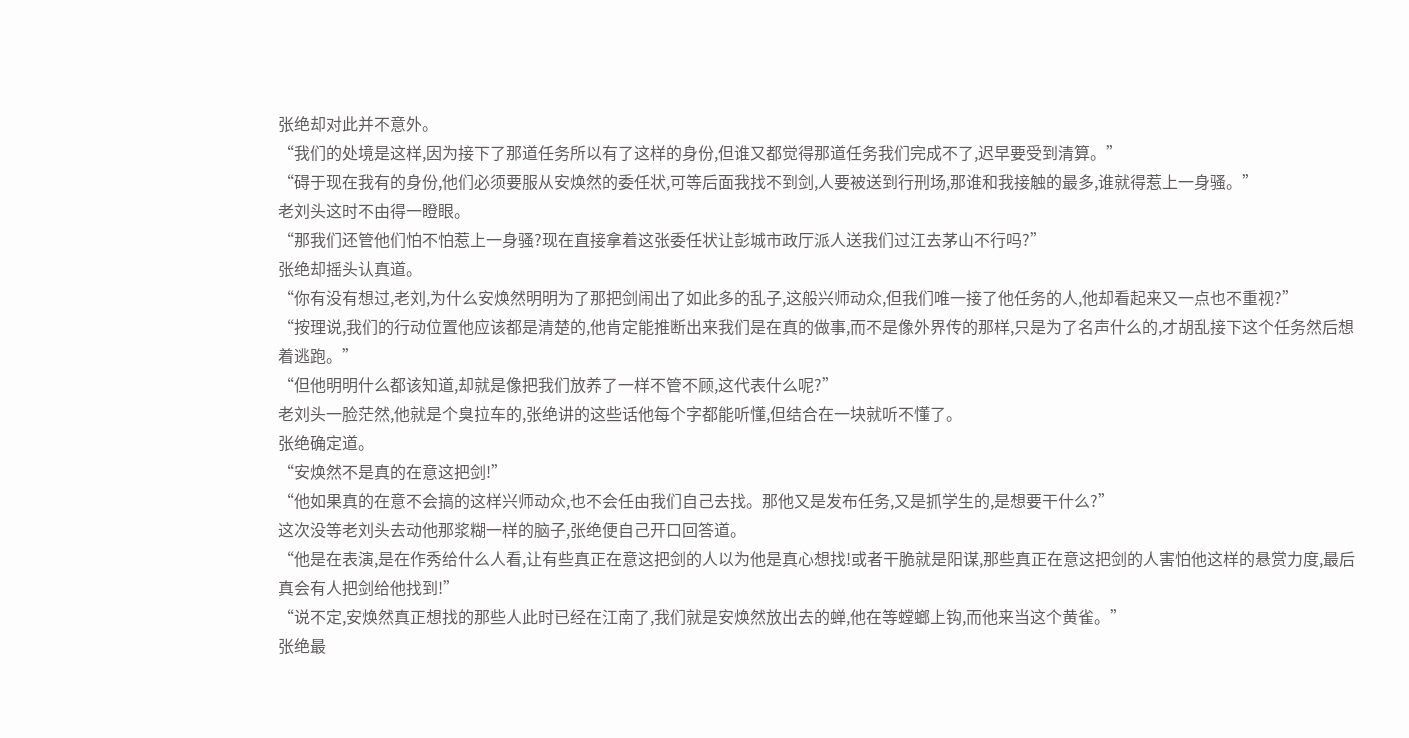张绝却对此并不意外。
“我们的处境是这样,因为接下了那道任务所以有了这样的身份,但谁又都觉得那道任务我们完成不了,迟早要受到清算。”
“碍于现在我有的身份,他们必须要服从安焕然的委任状,可等后面我找不到剑,人要被送到行刑场,那谁和我接触的最多,谁就得惹上一身骚。”
老刘头这时不由得一瞪眼。
“那我们还管他们怕不怕惹上一身骚?现在直接拿着这张委任状让彭城市政厅派人送我们过江去茅山不行吗?”
张绝却摇头认真道。
“你有没有想过,老刘,为什么安焕然明明为了那把剑闹出了如此多的乱子,这般兴师动众,但我们唯一接了他任务的人,他却看起来又一点也不重视?”
“按理说,我们的行动位置他应该都是清楚的,他肯定能推断出来我们是在真的做事,而不是像外界传的那样,只是为了名声什么的,才胡乱接下这个任务然后想着逃跑。”
“但他明明什么都该知道,却就是像把我们放养了一样不管不顾,这代表什么呢?”
老刘头一脸茫然,他就是个臭拉车的,张绝讲的这些话他每个字都能听懂,但结合在一块就听不懂了。
张绝确定道。
“安焕然不是真的在意这把剑!”
“他如果真的在意不会搞的这样兴师动众,也不会任由我们自己去找。那他又是发布任务,又是抓学生的,是想要干什么?”
这次没等老刘头去动他那浆糊一样的脑子,张绝便自己开口回答道。
“他是在表演,是在作秀给什么人看,让有些真正在意这把剑的人以为他是真心想找!或者干脆就是阳谋,那些真正在意这把剑的人害怕他这样的悬赏力度,最后真会有人把剑给他找到!”
“说不定,安焕然真正想找的那些人此时已经在江南了,我们就是安焕然放出去的蝉,他在等螳螂上钩,而他来当这个黄雀。”
张绝最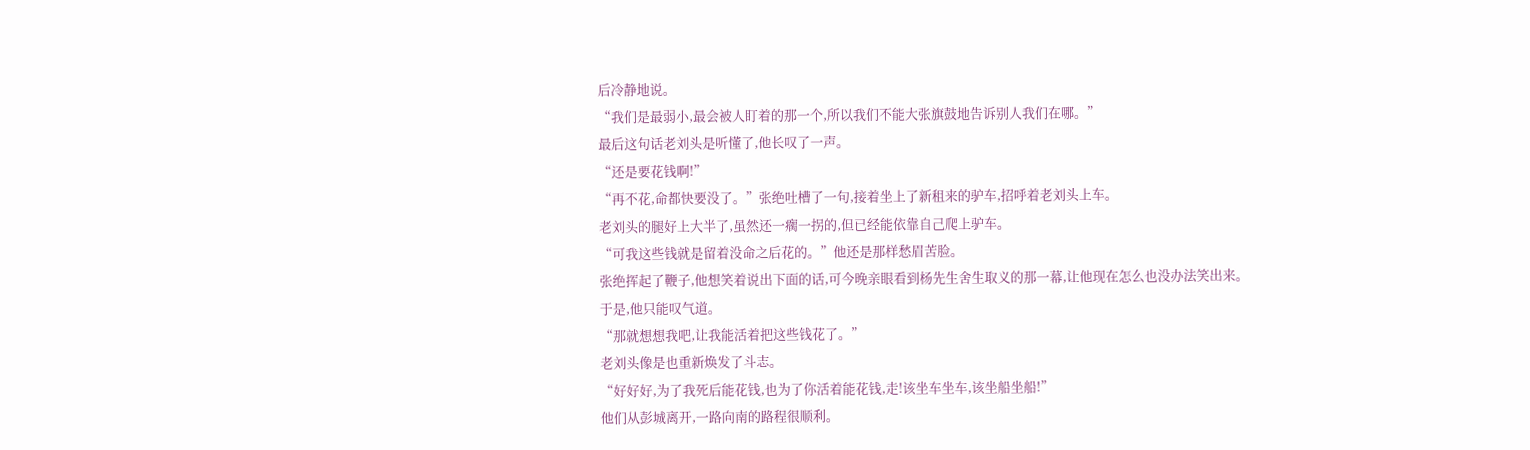后冷静地说。
“我们是最弱小,最会被人盯着的那一个,所以我们不能大张旗鼓地告诉别人我们在哪。”
最后这句话老刘头是听懂了,他长叹了一声。
“还是要花钱啊!”
“再不花,命都快要没了。”张绝吐槽了一句,接着坐上了新租来的驴车,招呼着老刘头上车。
老刘头的腿好上大半了,虽然还一瘸一拐的,但已经能依靠自己爬上驴车。
“可我这些钱就是留着没命之后花的。”他还是那样愁眉苦脸。
张绝挥起了鞭子,他想笑着说出下面的话,可今晚亲眼看到杨先生舍生取义的那一幕,让他现在怎么也没办法笑出来。
于是,他只能叹气道。
“那就想想我吧,让我能活着把这些钱花了。”
老刘头像是也重新焕发了斗志。
“好好好,为了我死后能花钱,也为了你活着能花钱,走!该坐车坐车,该坐船坐船!”
他们从彭城离开,一路向南的路程很顺利。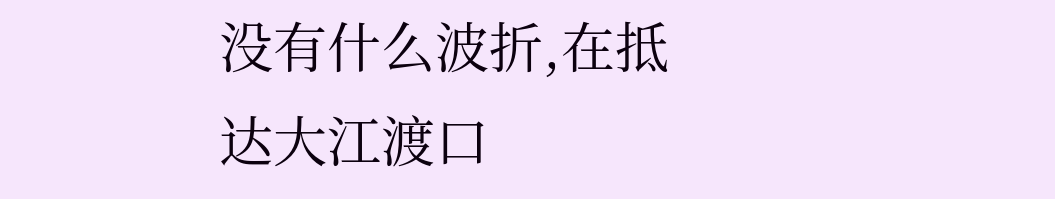没有什么波折,在抵达大江渡口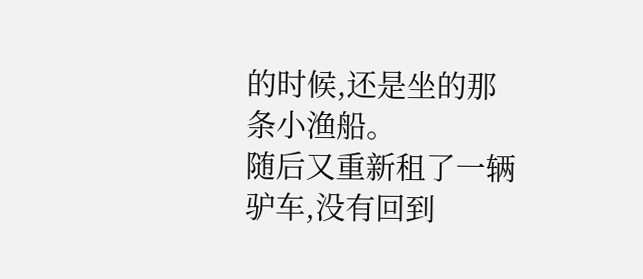的时候,还是坐的那条小渔船。
随后又重新租了一辆驴车,没有回到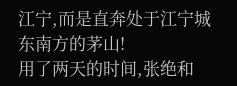江宁,而是直奔处于江宁城东南方的茅山!
用了两天的时间,张绝和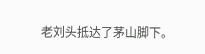老刘头抵达了茅山脚下。